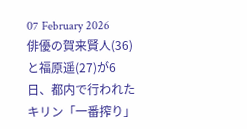07 February 2026
俳優の賀来賢人(36)と福原遥(27)が6日、都内で行われたキリン「一番搾り」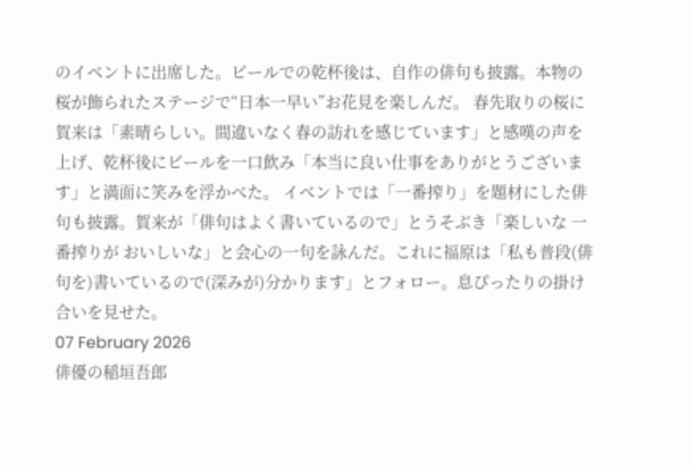のイベントに出席した。ビールでの乾杯後は、自作の俳句も披露。本物の桜が飾られたステージで“日本一早い”お花見を楽しんだ。 春先取りの桜に賀来は「素晴らしい。間違いなく春の訪れを感じています」と感嘆の声を上げ、乾杯後にビールを一口飲み「本当に良い仕事をありがとうございます」と満面に笑みを浮かべた。 イベントでは「一番搾り」を題材にした俳句も披露。賀来が「俳句はよく書いているので」とうそぶき「楽しいな 一番搾りが おいしいな」と会心の一句を詠んだ。これに福原は「私も普段(俳句を)書いているので(深みが)分かります」とフォロー。息ぴったりの掛け合いを見せた。
07 February 2026
俳優の稲垣吾郎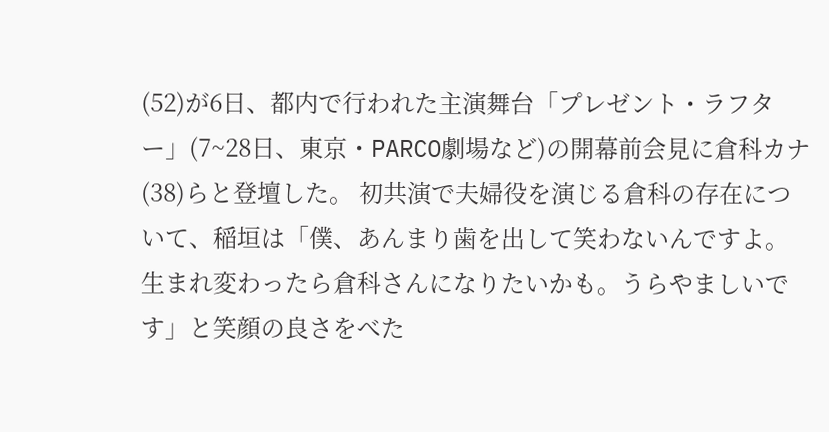(52)が6日、都内で行われた主演舞台「プレゼント・ラフター」(7~28日、東京・PARCO劇場など)の開幕前会見に倉科カナ(38)らと登壇した。 初共演で夫婦役を演じる倉科の存在について、稲垣は「僕、あんまり歯を出して笑わないんですよ。生まれ変わったら倉科さんになりたいかも。うらやましいです」と笑顔の良さをべた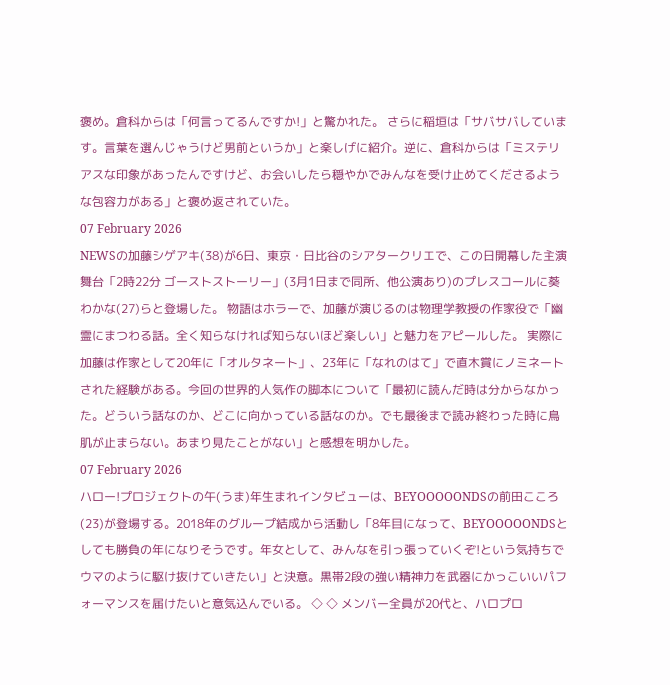褒め。倉科からは「何言ってるんですか!」と驚かれた。 さらに稲垣は「サバサバしています。言葉を選んじゃうけど男前というか」と楽しげに紹介。逆に、倉科からは「ミステリアスな印象があったんですけど、お会いしたら穏やかでみんなを受け止めてくださるような包容力がある」と褒め返されていた。
07 February 2026
NEWSの加藤シゲアキ(38)が6日、東京・日比谷のシアタークリエで、この日開幕した主演舞台「2時22分 ゴーストストーリー」(3月1日まで同所、他公演あり)のプレスコールに葵わかな(27)らと登場した。 物語はホラーで、加藤が演じるのは物理学教授の作家役で「幽霊にまつわる話。全く知らなければ知らないほど楽しい」と魅力をアピールした。 実際に加藤は作家として20年に「オルタネート」、23年に「なれのはて」で直木賞にノミネートされた経験がある。今回の世界的人気作の脚本について「最初に読んだ時は分からなかった。どういう話なのか、どこに向かっている話なのか。でも最後まで読み終わった時に鳥肌が止まらない。あまり見たことがない」と感想を明かした。
07 February 2026
ハロー!プロジェクトの午(うま)年生まれインタビューは、BEYOOOOONDSの前田こころ(23)が登場する。2018年のグループ結成から活動し「8年目になって、BEYOOOOONDSとしても勝負の年になりそうです。年女として、みんなを引っ張っていくぞ!という気持ちでウマのように駆け抜けていきたい」と決意。黒帯2段の強い精神力を武器にかっこいいパフォーマンスを届けたいと意気込んでいる。 ◇ ◇ メンバー全員が20代と、ハロプロ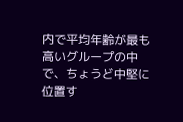内で平均年齢が最も高いグループの中で、ちょうど中堅に位置す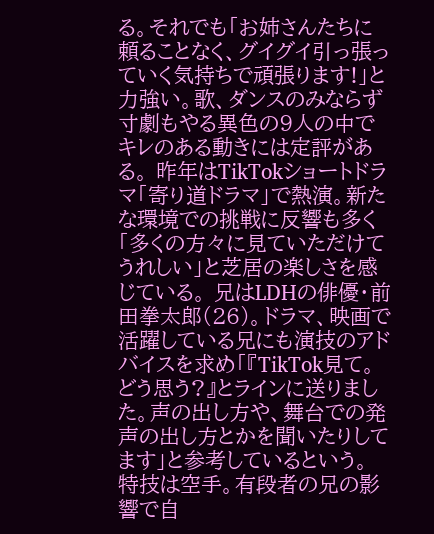る。それでも「お姉さんたちに頼ることなく、グイグイ引っ張っていく気持ちで頑張ります!」と力強い。歌、ダンスのみならず寸劇もやる異色の9人の中でキレのある動きには定評がある。 昨年はTikTokショートドラマ「寄り道ドラマ」で熱演。新たな環境での挑戦に反響も多く「多くの方々に見ていただけてうれしい」と芝居の楽しさを感じている。 兄はLDHの俳優・前田拳太郎(26)。ドラマ、映画で活躍している兄にも演技のアドバイスを求め「『TikTok見て。どう思う?』とラインに送りました。声の出し方や、舞台での発声の出し方とかを聞いたりしてます」と参考しているという。 特技は空手。有段者の兄の影響で自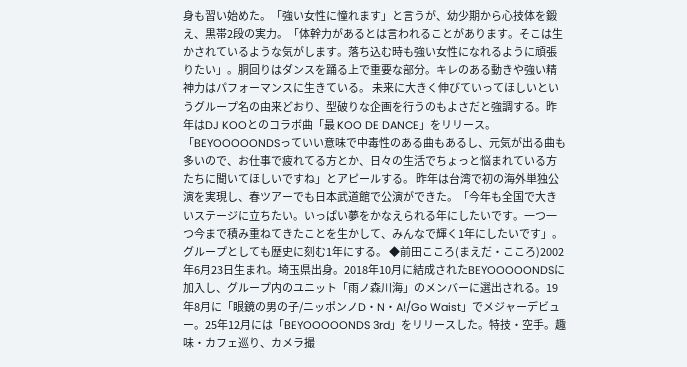身も習い始めた。「強い女性に憧れます」と言うが、幼少期から心技体を鍛え、黒帯2段の実力。「体幹力があるとは言われることがあります。そこは生かされているような気がします。落ち込む時も強い女性になれるように頑張りたい」。胴回りはダンスを踊る上で重要な部分。キレのある動きや強い精神力はパフォーマンスに生きている。 未来に大きく伸びていってほしいというグループ名の由来どおり、型破りな企画を行うのもよさだと強調する。昨年はDJ KOOとのコラボ曲「最 KOO DE DANCE」をリリース。「BEYOOOOONDSっていい意味で中毒性のある曲もあるし、元気が出る曲も多いので、お仕事で疲れてる方とか、日々の生活でちょっと悩まれている方たちに聞いてほしいですね」とアピールする。 昨年は台湾で初の海外単独公演を実現し、春ツアーでも日本武道館で公演ができた。「今年も全国で大きいステージに立ちたい。いっぱい夢をかなえられる年にしたいです。一つ一つ今まで積み重ねてきたことを生かして、みんなで輝く1年にしたいです」。グループとしても歴史に刻む1年にする。 ◆前田こころ(まえだ・こころ)2002年6月23日生まれ。埼玉県出身。2018年10月に結成されたBEYOOOOONDSに加入し、グループ内のユニット「雨ノ森川海」のメンバーに選出される。19年8月に「眼鏡の男の子/ニッポンノD・N・A!/Go Waist」でメジャーデビュー。25年12月には「BEYOOOOONDS 3rd」をリリースした。特技・空手。趣味・カフェ巡り、カメラ撮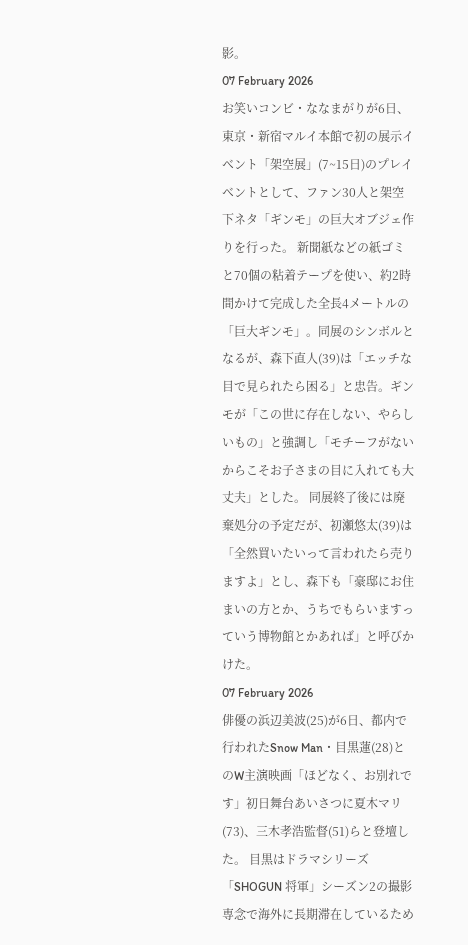影。
07 February 2026
お笑いコンビ・ななまがりが6日、東京・新宿マルイ本館で初の展示イベント「架空展」(7~15日)のプレイベントとして、ファン30人と架空下ネタ「ギンモ」の巨大オブジェ作りを行った。 新聞紙などの紙ゴミと70個の粘着テープを使い、約2時間かけて完成した全長4メートルの「巨大ギンモ」。同展のシンボルとなるが、森下直人(39)は「エッチな目で見られたら困る」と忠告。ギンモが「この世に存在しない、やらしいもの」と強調し「モチーフがないからこそお子さまの目に入れても大丈夫」とした。 同展終了後には廃棄処分の予定だが、初瀬悠太(39)は「全然買いたいって言われたら売りますよ」とし、森下も「豪邸にお住まいの方とか、うちでもらいますっていう博物館とかあれば」と呼びかけた。
07 February 2026
俳優の浜辺美波(25)が6日、都内で行われたSnow Man・目黒蓮(28)とのW主演映画「ほどなく、お別れです」初日舞台あいさつに夏木マリ(73)、三木孝浩監督(51)らと登壇した。 目黒はドラマシリーズ「SHOGUN 将軍」シーズン2の撮影専念で海外に長期滞在しているため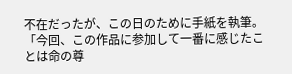不在だったが、この日のために手紙を執筆。「今回、この作品に参加して一番に感じたことは命の尊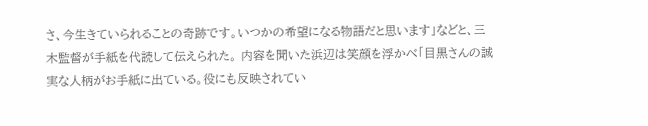さ、今生きていられることの奇跡です。いつかの希望になる物語だと思います」などと、三木監督が手紙を代読して伝えられた。 内容を聞いた浜辺は笑顔を浮かべ「目黒さんの誠実な人柄がお手紙に出ている。役にも反映されてい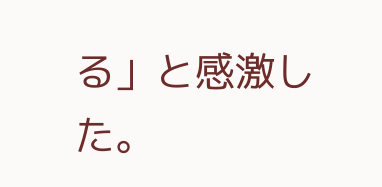る」と感激した。